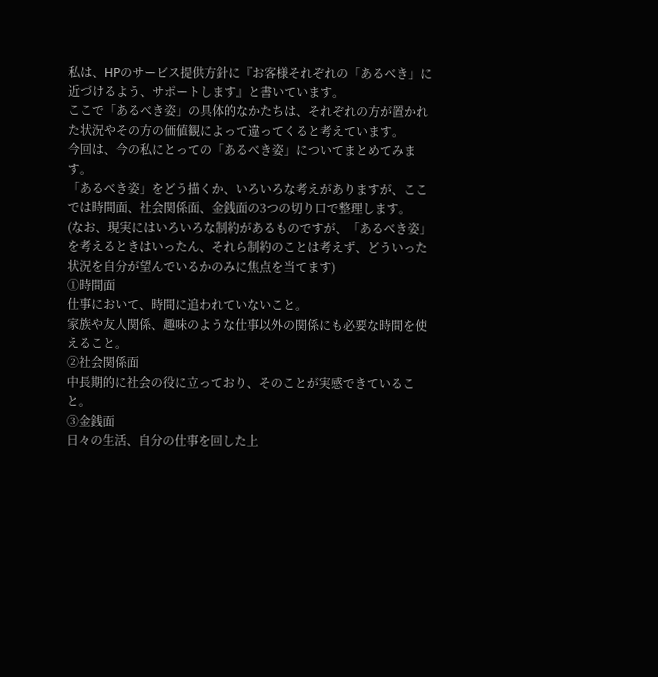私は、HPのサービス提供方針に『お客様それぞれの「あるべき」に近づけるよう、サポートします』と書いています。
ここで「あるべき姿」の具体的なかたちは、それぞれの方が置かれた状況やその方の価値観によって違ってくると考えています。
今回は、今の私にとっての「あるべき姿」についてまとめてみます。
「あるべき姿」をどう描くか、いろいろな考えがありますが、ここでは時間面、社会関係面、金銭面の3つの切り口で整理します。
(なお、現実にはいろいろな制約があるものですが、「あるべき姿」を考えるときはいったん、それら制約のことは考えず、どういった状況を自分が望んでいるかのみに焦点を当てます)
①時間面
仕事において、時間に追われていないこと。
家族や友人関係、趣味のような仕事以外の関係にも必要な時間を使えること。
②社会関係面
中長期的に社会の役に立っており、そのことが実感できていること。
③金銭面
日々の生活、自分の仕事を回した上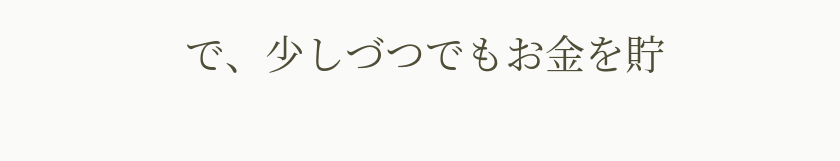で、少しづつでもお金を貯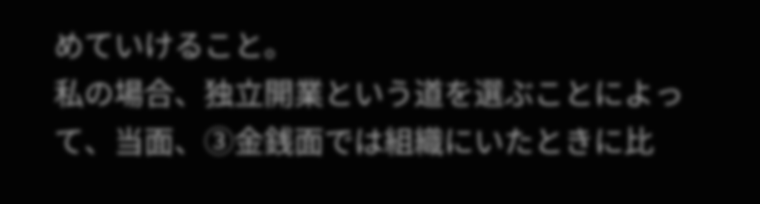めていけること。
私の場合、独立開業という道を選ぶことによって、当面、③金銭面では組織にいたときに比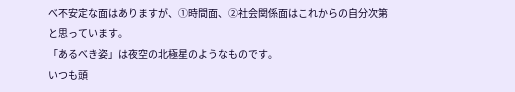べ不安定な面はありますが、①時間面、②社会関係面はこれからの自分次第と思っています。
「あるべき姿」は夜空の北極星のようなものです。
いつも頭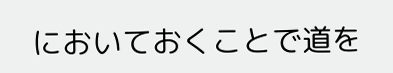においておくことで道を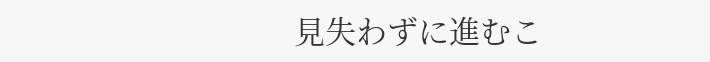見失わずに進むこ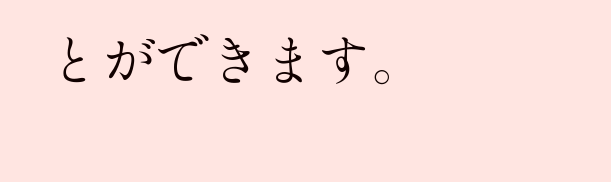とができます。